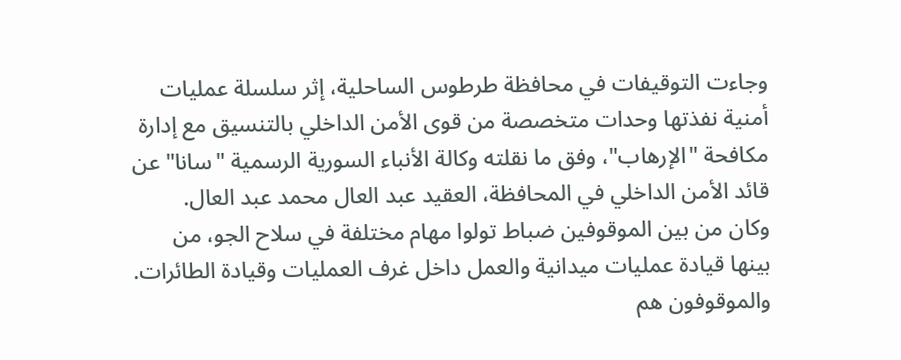وجاءت التوقيفات في محافظة طرطوس الساحلية، إثر سلسلة عمليات أمنية نفذتها وحدات متخصصة من قوى الأمن الداخلي بالتنسيق مع إدارة مكافحة "الإرهاب"، وفق ما نقلته وكالة الأنباء السورية الرسمية "سانا" عن قائد الأمن الداخلي في المحافظة، العقيد عبد العال محمد عبد العال.
وكان من بين الموقوفين ضباط تولوا مهام مختلفة في سلاح الجو، من بينها قيادة عمليات ميدانية والعمل داخل غرف العمليات وقيادة الطائرات. والموقوفون هم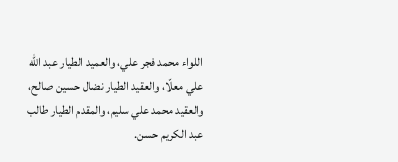اللواء محمد فجر علي، والعميد الطيار عبد الله علي معلّا، والعقيد الطيار نضال حسين صالح، والعقيد محمد علي سليم، والمقدم الطيار طالب عبد الكريم حسن.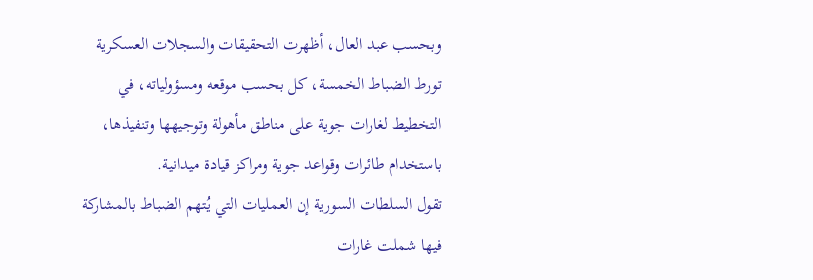وبحسب عبد العال، أظهرت التحقيقات والسجلات العسكرية تورط الضباط الخمسة، كل بحسب موقعه ومسؤولياته، في التخطيط لغارات جوية على مناطق مأهولة وتوجيهها وتنفيذها، باستخدام طائرات وقواعد جوية ومراكز قيادة ميدانية.
تقول السلطات السورية إن العمليات التي يُتهم الضباط بالمشاركة فيها شملت غارات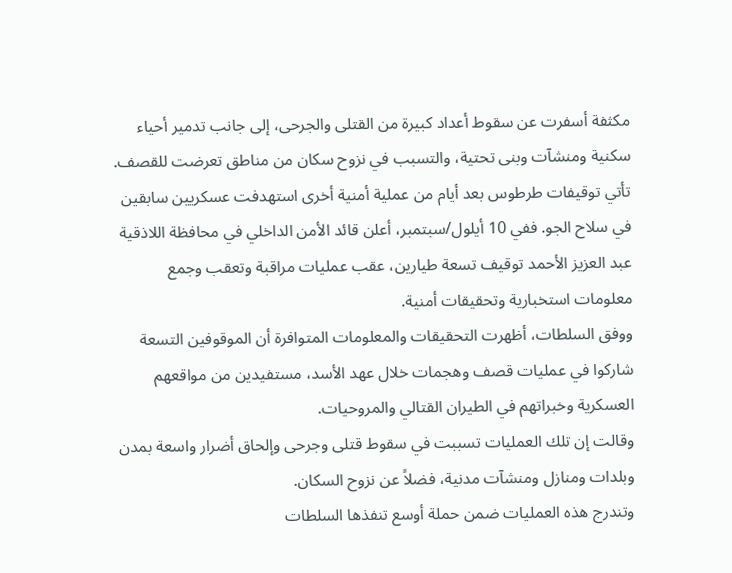مكثفة أسفرت عن سقوط أعداد كبيرة من القتلى والجرحى، إلى جانب تدمير أحياء سكنية ومنشآت وبنى تحتية، والتسبب في نزوح سكان من مناطق تعرضت للقصف.
تأتي توقيفات طرطوس بعد أيام من عملية أمنية أخرى استهدفت عسكريين سابقين في سلاح الجو. ففي 10 أيلول/سبتمبر، أعلن قائد الأمن الداخلي في محافظة اللاذقية عبد العزيز الأحمد توقيف تسعة طيارين، عقب عمليات مراقبة وتعقب وجمع معلومات استخبارية وتحقيقات أمنية.
ووفق السلطات، أظهرت التحقيقات والمعلومات المتوافرة أن الموقوفين التسعة شاركوا في عمليات قصف وهجمات خلال عهد الأسد، مستفيدين من مواقعهم العسكرية وخبراتهم في الطيران القتالي والمروحيات.
وقالت إن تلك العمليات تسببت في سقوط قتلى وجرحى وإلحاق أضرار واسعة بمدن وبلدات ومنازل ومنشآت مدنية، فضلاً عن نزوح السكان.
وتندرج هذه العمليات ضمن حملة أوسع تنفذها السلطات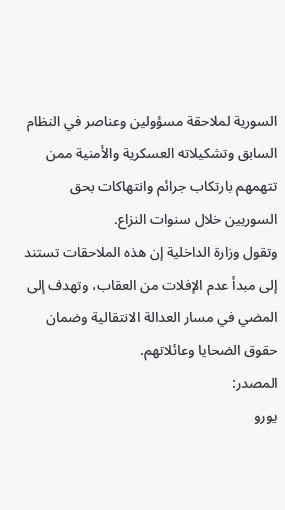السورية لملاحقة مسؤولين وعناصر في النظام السابق وتشكيلاته العسكرية والأمنية ممن تتهمهم بارتكاب جرائم وانتهاكات بحق السوريين خلال سنوات النزاع.
وتقول وزارة الداخلية إن هذه الملاحقات تستند إلى مبدأ عدم الإفلات من العقاب، وتهدف إلى المضي في مسار العدالة الانتقالية وضمان حقوق الضحايا وعائلاتهم.
المصدر:
يورو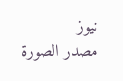نيوز
مصدر الصورة